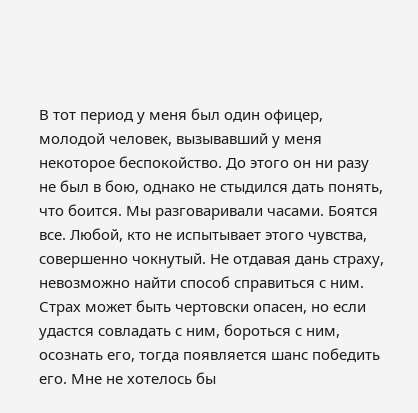В тот период у меня был один офицер, молодой человек, вызывавший у меня некоторое беспокойство. До этого он ни разу не был в бою, однако не стыдился дать понять, что боится. Мы разговаривали часами. Боятся все. Любой, кто не испытывает этого чувства, совершенно чокнутый. Не отдавая дань страху, невозможно найти способ справиться с ним. Страх может быть чертовски опасен, но если удастся совладать с ним, бороться с ним, осознать его, тогда появляется шанс победить его. Мне не хотелось бы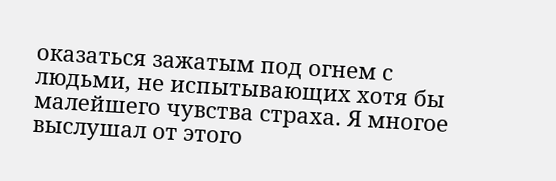оказаться зажатым под огнем с людьми, не испытывающих хотя бы малейшего чувства страха. Я многое выслушал от этого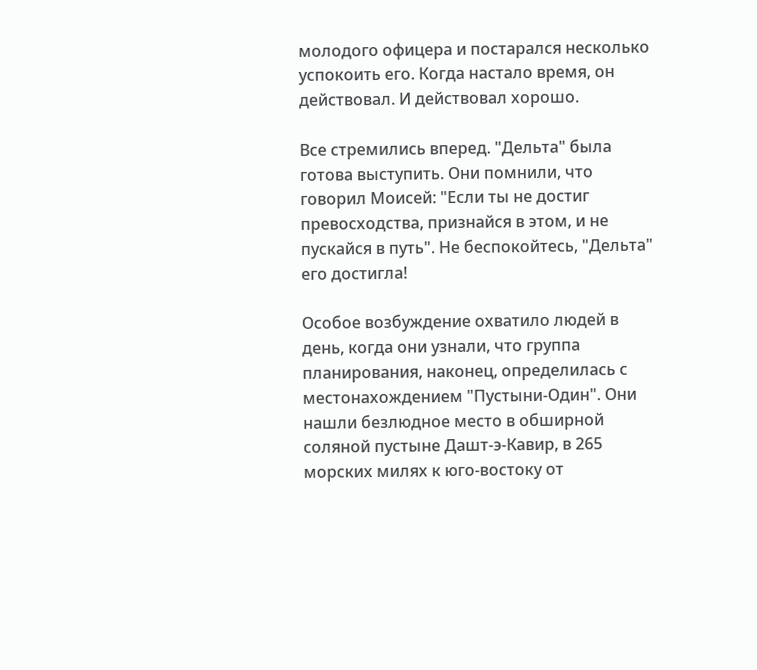молодого офицера и постарался несколько успокоить его. Когда настало время, он действовал. И действовал хорошо.

Все стремились вперед. "Дельта" была готова выступить. Они помнили, что говорил Моисей: "Если ты не достиг превосходства, признайся в этом, и не пускайся в путь". Не беспокойтесь, "Дельта" его достигла!

Особое возбуждение охватило людей в день, когда они узнали, что группа планирования, наконец, определилась с местонахождением "Пустыни-Один". Они нашли безлюдное место в обширной соляной пустыне Дашт-э-Кавир, в 265 морских милях к юго-востоку от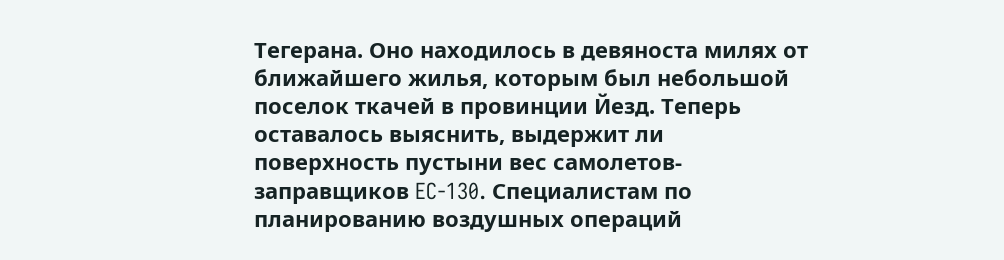Тегерана. Оно находилось в девяноста милях от ближайшего жилья, которым был небольшой поселок ткачей в провинции Йезд. Теперь оставалось выяснить, выдержит ли поверхность пустыни вес самолетов-заправщиков EC-130. Специалистам по планированию воздушных операций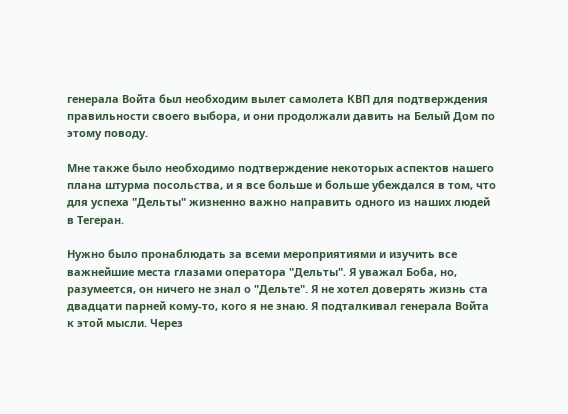генерала Войта был необходим вылет самолета КВП для подтверждения правильности своего выбора, и они продолжали давить на Белый Дом по этому поводу.

Мне также было необходимо подтверждение некоторых аспектов нашего плана штурма посольства, и я все больше и больше убеждался в том, что для успеха "Дельты" жизненно важно направить одного из наших людей в Тегеран.

Нужно было пронаблюдать за всеми мероприятиями и изучить все важнейшие места глазами оператора "Дельты". Я уважал Боба, но, разумеется, он ничего не знал о "Дельте". Я не хотел доверять жизнь ста двадцати парней кому-то, кого я не знаю. Я подталкивал генерала Войта к этой мысли. Через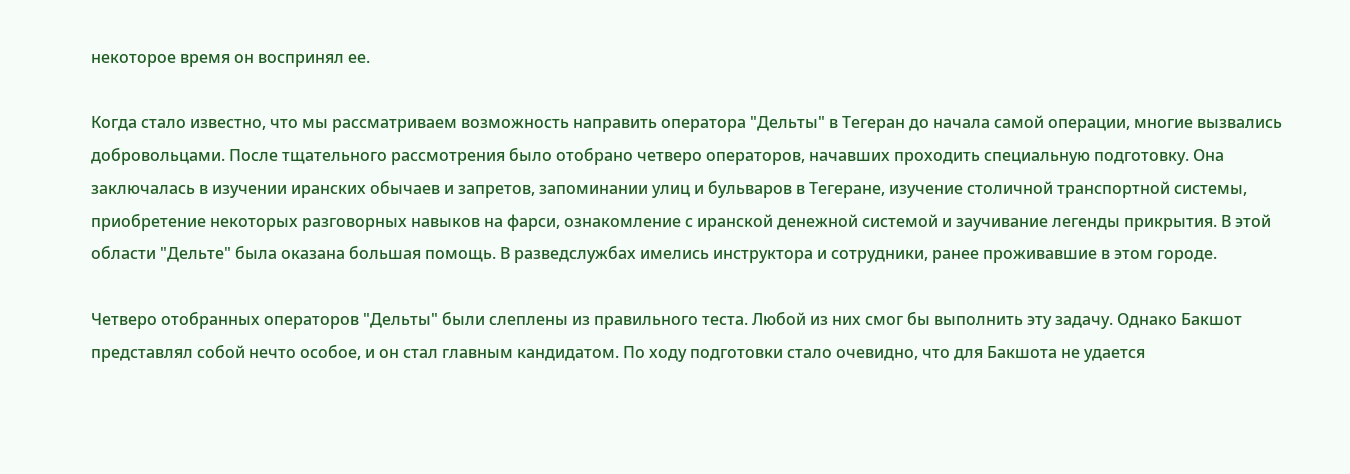некоторое время он воспринял ее.

Когда стало известно, что мы рассматриваем возможность направить оператора "Дельты" в Тегеран до начала самой операции, многие вызвались добровольцами. После тщательного рассмотрения было отобрано четверо операторов, начавших проходить специальную подготовку. Она заключалась в изучении иранских обычаев и запретов, запоминании улиц и бульваров в Тегеране, изучение столичной транспортной системы, приобретение некоторых разговорных навыков на фарси, ознакомление с иранской денежной системой и заучивание легенды прикрытия. В этой области "Дельте" была оказана большая помощь. В разведслужбах имелись инструктора и сотрудники, ранее проживавшие в этом городе.

Четверо отобранных операторов "Дельты" были слеплены из правильного теста. Любой из них смог бы выполнить эту задачу. Однако Бакшот представлял собой нечто особое, и он стал главным кандидатом. По ходу подготовки стало очевидно, что для Бакшота не удается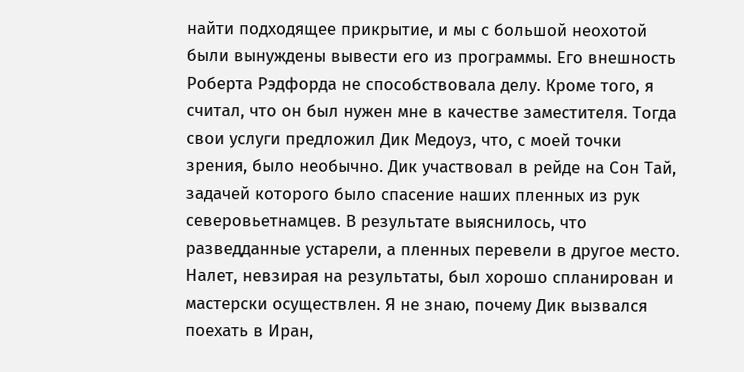найти подходящее прикрытие, и мы с большой неохотой были вынуждены вывести его из программы. Его внешность Роберта Рэдфорда не способствовала делу. Кроме того, я считал, что он был нужен мне в качестве заместителя. Тогда свои услуги предложил Дик Медоуз, что, с моей точки зрения, было необычно. Дик участвовал в рейде на Сон Тай, задачей которого было спасение наших пленных из рук северовьетнамцев. В результате выяснилось, что разведданные устарели, а пленных перевели в другое место. Налет, невзирая на результаты, был хорошо спланирован и мастерски осуществлен. Я не знаю, почему Дик вызвался поехать в Иран,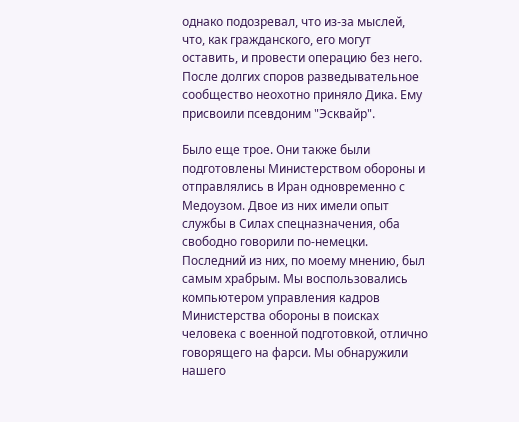однако подозревал, что из-за мыслей, что, как гражданского, его могут оставить, и провести операцию без него. После долгих споров разведывательное сообщество неохотно приняло Дика. Ему присвоили псевдоним "Эсквайр".

Было еще трое. Они также были подготовлены Министерством обороны и отправлялись в Иран одновременно с Медоузом. Двое из них имели опыт службы в Силах спецназначения, оба свободно говорили по-немецки. Последний из них, по моему мнению, был самым храбрым. Мы воспользовались компьютером управления кадров Министерства обороны в поисках человека с военной подготовкой, отлично говорящего на фарси. Мы обнаружили нашего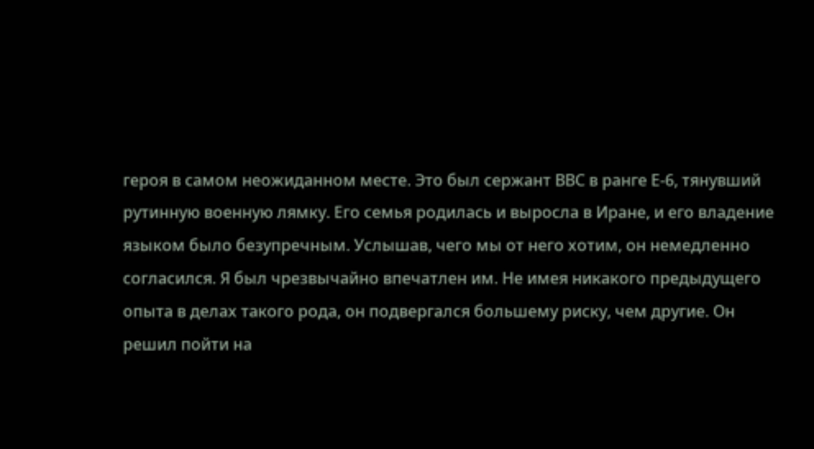героя в самом неожиданном месте. Это был сержант ВВС в ранге Е-6, тянувший рутинную военную лямку. Его семья родилась и выросла в Иране, и его владение языком было безупречным. Услышав, чего мы от него хотим, он немедленно согласился. Я был чрезвычайно впечатлен им. Не имея никакого предыдущего опыта в делах такого рода, он подвергался большему риску, чем другие. Он решил пойти на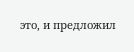это, и предложил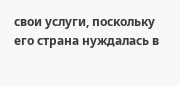свои услуги, поскольку его страна нуждалась в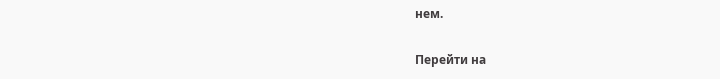нем.

Перейти на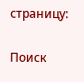страницу:

Поиск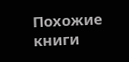Похожие книги